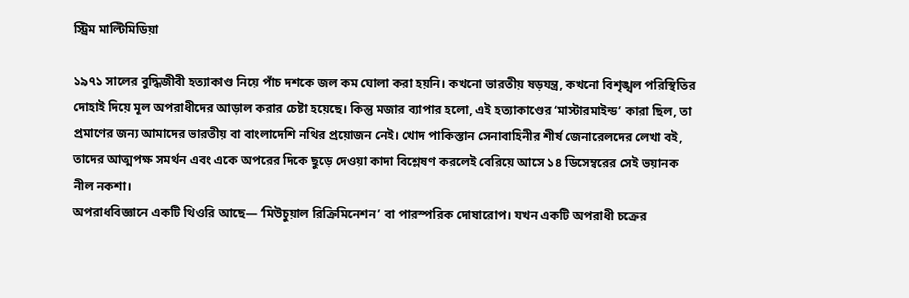স্ট্রিম মাল্টিমিডিয়া

১৯৭১ সালের বুদ্ধিজীবী হত্যাকাণ্ড নিয়ে পাঁচ দশকে জল কম ঘোলা করা হয়নি। কখনো ভারতীয় ষড়যন্ত্র, কখনো বিশৃঙ্খল পরিস্থিতির দোহাই দিয়ে মূল অপরাধীদের আড়াল করার চেষ্টা হয়েছে। কিন্তু মজার ব্যাপার হলো, এই হত্যাকাণ্ডের ‘মাস্টারমাইন্ড’ কারা ছিল, তা প্রমাণের জন্য আমাদের ভারতীয় বা বাংলাদেশি নথির প্রয়োজন নেই। খোদ পাকিস্তান সেনাবাহিনীর শীর্ষ জেনারেলদের লেখা বই, তাদের আত্মপক্ষ সমর্থন এবং একে অপরের দিকে ছুড়ে দেওয়া কাদা বিশ্লেষণ করলেই বেরিয়ে আসে ১৪ ডিসেম্বরের সেই ভয়ানক নীল নকশা।
অপরাধবিজ্ঞানে একটি থিওরি আছে— ‘মিউচুয়াল রিক্রিমিনেশন’ বা পারস্পরিক দোষারোপ। যখন একটি অপরাধী চক্রের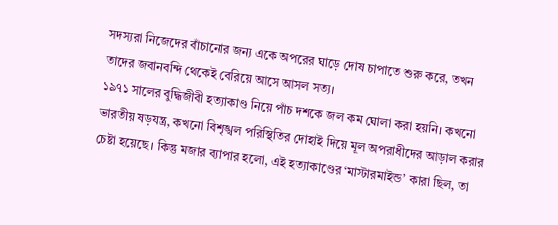সদস্যরা নিজেদের বাঁচানোর জন্য একে অপরের ঘাড়ে দোষ চাপাতে শুরু করে, তখন তাদের জবানবন্দি থেকেই বেরিয়ে আসে আসল সত্য।
১৯৭১ সালের বুদ্ধিজীবী হত্যাকাণ্ড নিয়ে পাঁচ দশকে জল কম ঘোলা করা হয়নি। কখনো ভারতীয় ষড়যন্ত্র, কখনো বিশৃঙ্খল পরিস্থিতির দোহাই দিয়ে মূল অপরাধীদের আড়াল করার চেষ্টা হয়েছে। কিন্তু মজার ব্যাপার হলো, এই হত্যাকাণ্ডের ‘মাস্টারমাইন্ড’ কারা ছিল, তা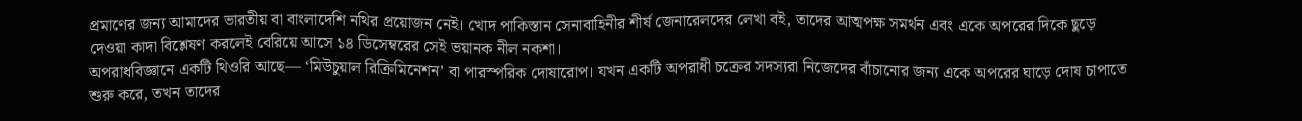প্রমাণের জন্য আমাদের ভারতীয় বা বাংলাদেশি নথির প্রয়োজন নেই। খোদ পাকিস্তান সেনাবাহিনীর শীর্ষ জেনারেলদের লেখা বই, তাদের আত্মপক্ষ সমর্থন এবং একে অপরের দিকে ছুড়ে দেওয়া কাদা বিশ্লেষণ করলেই বেরিয়ে আসে ১৪ ডিসেম্বরের সেই ভয়ানক নীল নকশা।
অপরাধবিজ্ঞানে একটি থিওরি আছে— ‘মিউচুয়াল রিক্রিমিনেশন’ বা পারস্পরিক দোষারোপ। যখন একটি অপরাধী চক্রের সদস্যরা নিজেদের বাঁচানোর জন্য একে অপরের ঘাড়ে দোষ চাপাতে শুরু করে, তখন তাদের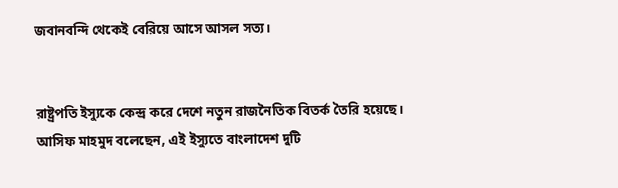জবানবন্দি থেকেই বেরিয়ে আসে আসল সত্য।


রাষ্ট্রপতি ইস্যুকে কেন্দ্র করে দেশে নতুন রাজনৈতিক বিতর্ক তৈরি হয়েছে। আসিফ মাহমুদ বলেছেন, এই ইস্যুতে বাংলাদেশ দুটি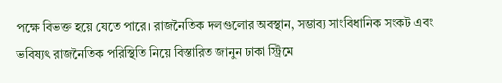পক্ষে বিভক্ত হয়ে যেতে পারে। রাজনৈতিক দলগুলোর অবস্থান, সম্ভাব্য সাংবিধানিক সংকট এবং ভবিষ্যৎ রাজনৈতিক পরিস্থিতি নিয়ে বিস্তারিত জানুন ঢাকা স্ট্রিমে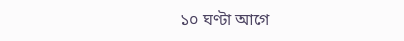১০ ঘণ্টা আগে